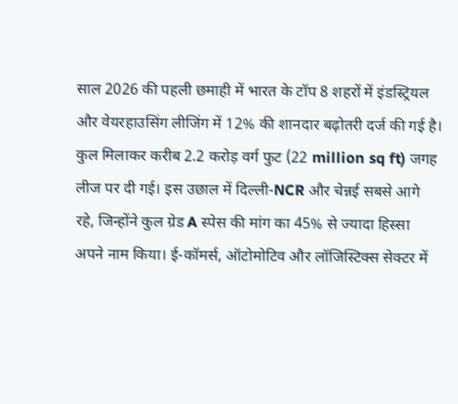साल 2026 की पहली छमाही में भारत के टॉप 8 शहरों में इंडस्ट्रियल और वेयरहाउसिंग लीजिंग में 12% की शानदार बढ़ोतरी दर्ज की गई है। कुल मिलाकर करीब 2.2 करोड़ वर्ग फुट (22 million sq ft) जगह लीज पर दी गई। इस उछाल में दिल्ली-NCR और चेन्नई सबसे आगे रहे, जिन्होंने कुल ग्रेड A स्पेस की मांग का 45% से ज्यादा हिस्सा अपने नाम किया। ई-कॉमर्स, ऑटोमोटिव और लॉजिस्टिक्स सेक्टर में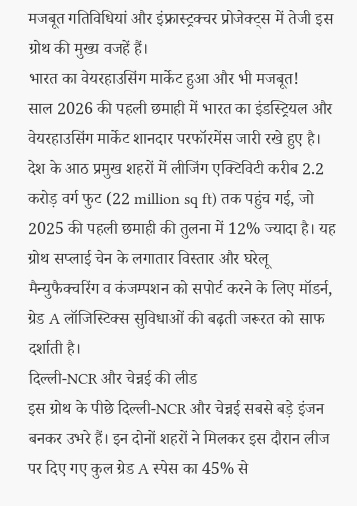मजबूत गतिविधियां और इंफ्रास्ट्रक्चर प्रोजेक्ट्स में तेजी इस ग्रोथ की मुख्य वजहें हैं।
भारत का वेयरहाउसिंग मार्केट हुआ और भी मजबूत!
साल 2026 की पहली छमाही में भारत का इंडस्ट्रियल और वेयरहाउसिंग मार्केट शानदार परफॉरमेंस जारी रखे हुए है। देश के आठ प्रमुख शहरों में लीजिंग एक्टिविटी करीब 2.2 करोड़ वर्ग फुट (22 million sq ft) तक पहुंच गई, जो 2025 की पहली छमाही की तुलना में 12% ज्यादा है। यह ग्रोथ सप्लाई चेन के लगातार विस्तार और घरेलू मैन्युफैक्चरिंग व कंजम्पशन को सपोर्ट करने के लिए मॉडर्न, ग्रेड A लॉजिस्टिक्स सुविधाओं की बढ़ती जरूरत को साफ दर्शाती है।
दिल्ली-NCR और चेन्नई की लीड
इस ग्रोथ के पीछे दिल्ली-NCR और चेन्नई सबसे बड़े इंजन बनकर उभरे हैं। इन दोनों शहरों ने मिलकर इस दौरान लीज पर दिए गए कुल ग्रेड A स्पेस का 45% से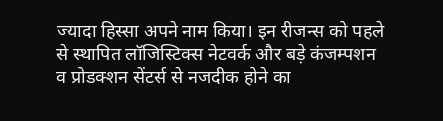ज्यादा हिस्सा अपने नाम किया। इन रीजन्स को पहले से स्थापित लॉजिस्टिक्स नेटवर्क और बड़े कंजम्पशन व प्रोडक्शन सेंटर्स से नजदीक होने का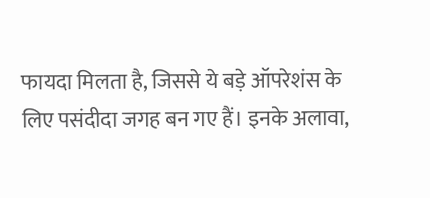फायदा मिलता है, जिससे ये बड़े ऑपरेशंस के लिए पसंदीदा जगह बन गए हैं। इनके अलावा,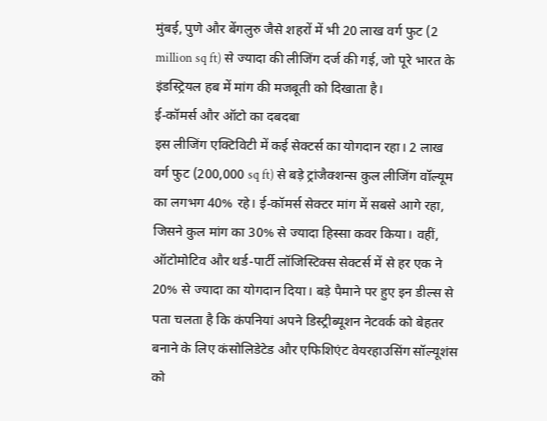मुंबई, पुणे और बेंगलुरु जैसे शहरों में भी 20 लाख वर्ग फुट (2 million sq ft) से ज्यादा की लीजिंग दर्ज की गई, जो पूरे भारत के इंडस्ट्रियल हब में मांग की मजबूती को दिखाता है।
ई-कॉमर्स और ऑटो का दबदबा
इस लीजिंग एक्टिविटी में कई सेक्टर्स का योगदान रहा। 2 लाख वर्ग फुट (200,000 sq ft) से बड़े ट्रांजैक्शन्स कुल लीजिंग वॉल्यूम का लगभग 40% रहे। ई-कॉमर्स सेक्टर मांग में सबसे आगे रहा, जिसने कुल मांग का 30% से ज्यादा हिस्सा कवर किया। वहीं, ऑटोमोटिव और थर्ड-पार्टी लॉजिस्टिक्स सेक्टर्स में से हर एक ने 20% से ज्यादा का योगदान दिया। बड़े पैमाने पर हुए इन डील्स से पता चलता है कि कंपनियां अपने डिस्ट्रीब्यूशन नेटवर्क को बेहतर बनाने के लिए कंसोलिडेटेड और एफिशिएंट वेयरहाउसिंग सॉल्यूशंस को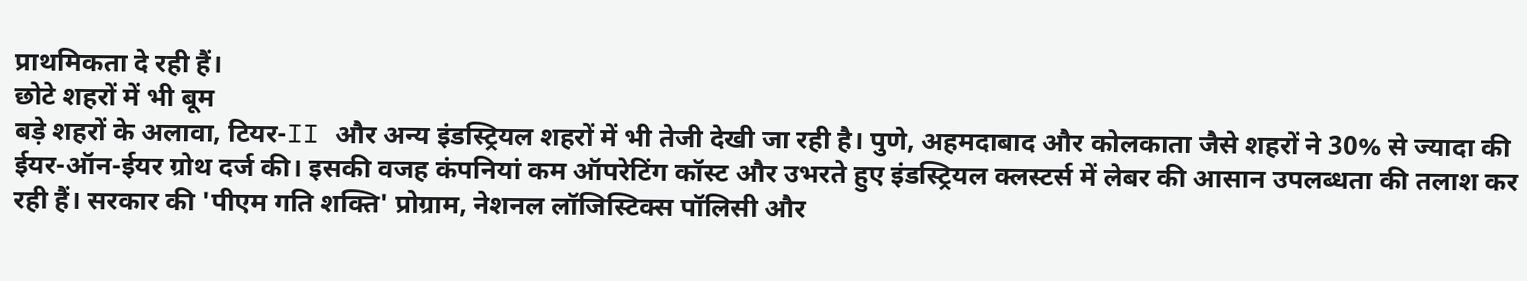प्राथमिकता दे रही हैं।
छोटे शहरों में भी बूम
बड़े शहरों के अलावा, टियर-II और अन्य इंडस्ट्रियल शहरों में भी तेजी देखी जा रही है। पुणे, अहमदाबाद और कोलकाता जैसे शहरों ने 30% से ज्यादा की ईयर-ऑन-ईयर ग्रोथ दर्ज की। इसकी वजह कंपनियां कम ऑपरेटिंग कॉस्ट और उभरते हुए इंडस्ट्रियल क्लस्टर्स में लेबर की आसान उपलब्धता की तलाश कर रही हैं। सरकार की 'पीएम गति शक्ति' प्रोग्राम, नेशनल लॉजिस्टिक्स पॉलिसी और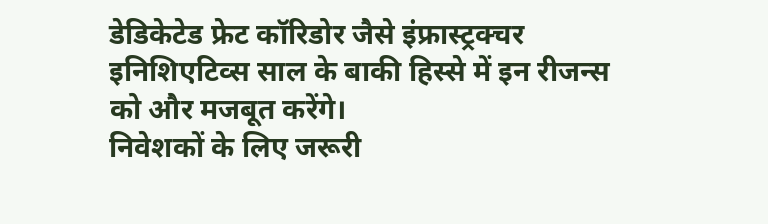डेडिकेटेड फ्रेट कॉरिडोर जैसे इंफ्रास्ट्रक्चर इनिशिएटिव्स साल के बाकी हिस्से में इन रीजन्स को और मजबूत करेंगे।
निवेशकों के लिए जरूरी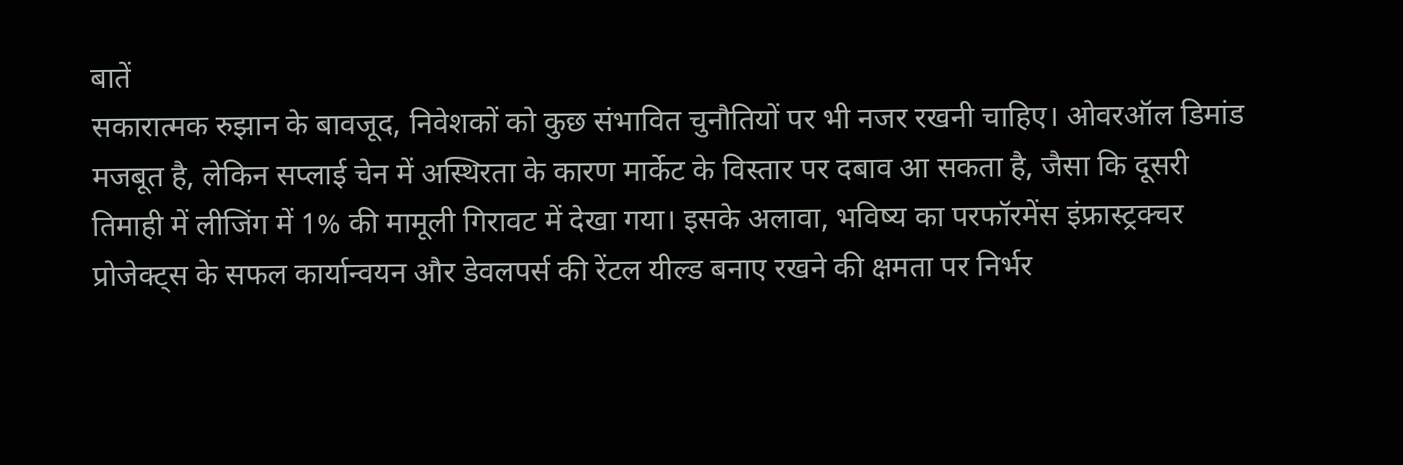बातें
सकारात्मक रुझान के बावजूद, निवेशकों को कुछ संभावित चुनौतियों पर भी नजर रखनी चाहिए। ओवरऑल डिमांड मजबूत है, लेकिन सप्लाई चेन में अस्थिरता के कारण मार्केट के विस्तार पर दबाव आ सकता है, जैसा कि दूसरी तिमाही में लीजिंग में 1% की मामूली गिरावट में देखा गया। इसके अलावा, भविष्य का परफॉरमेंस इंफ्रास्ट्रक्चर प्रोजेक्ट्स के सफल कार्यान्वयन और डेवलपर्स की रेंटल यील्ड बनाए रखने की क्षमता पर निर्भर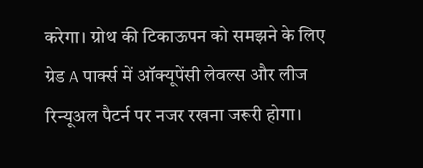करेगा। ग्रोथ की टिकाऊपन को समझने के लिए ग्रेड A पार्क्स में ऑक्यूपेंसी लेवल्स और लीज रिन्यूअल पैटर्न पर नजर रखना जरूरी होगा।